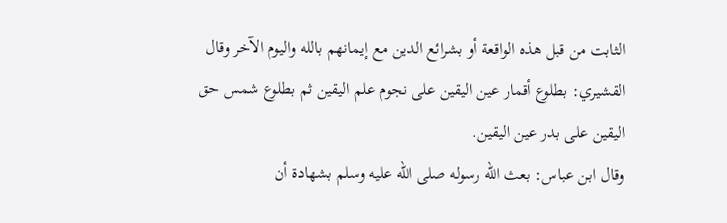الثابت من قبل هذه الواقعة أو بشرائع الدين مع إيمانهم بالله واليوم الآخر وقال القشيري: بطلوع أقمار عين اليقين على نجوم علم اليقين ثم بطلوع شمس حق اليقين على بدر عين اليقين.
وقال ابن عباس: بعث الله رسوله صلى الله عليه وسلم بشهادة أن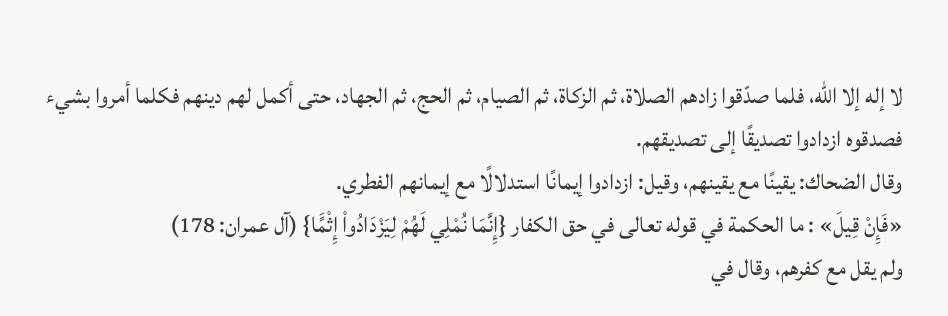لا إله إلا الله، فلما صدّقوا زادهم الصلاة، ثم الزكاة، ثم الصيام، ثم الحج، ثم الجهاد، حتى أكمل لهم دينهم فكلما أمروا بشيء فصدقوه ازدادوا تصديقًا إلى تصديقهم.
وقال الضحاك: يقينًا مع يقينهم، وقيل: ازدادوا إيمانًا استدلالًا مع إيمانهم الفطري.
«فَإِنْ قِيلَ» : ما الحكمة في قوله تعالى في حق الكفار {إِنَّمَا نُمْلِي لَهُمْ لِيَزْدَادُواْ إِثْمًَا} (آل عمران: 178)
ولم يقل مع كفرهم، وقال في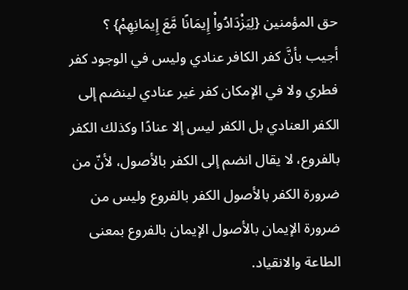حق المؤمنين {لِيَزْدَادُواْ إِيمَانًا مَّعَ إِيمَانِهِمْ} ؟
أجيب بأنَّ كفر الكافر عنادي وليس في الوجود كفر فطري ولا في الإمكان كفر غير عنادي لينضم إلى الكفر العنادي بل الكفر ليس إلا عنادًا وكذلك الكفر بالفروع، لا يقال انضم إلى الكفر بالأصول، لأنّ من ضرورة الكفر بالأصول الكفر بالفروع وليس من ضرورة الإيمان بالأصول الإيمان بالفروع بمعنى الطاعة والانقياد.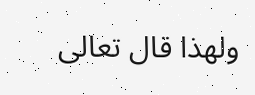ولهذا قال تعالى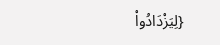{لِيَزْدَادُواْ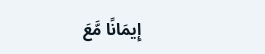إِيمَانًا مَّعَ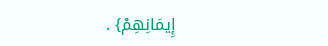إِيمَانِهِمْ} .